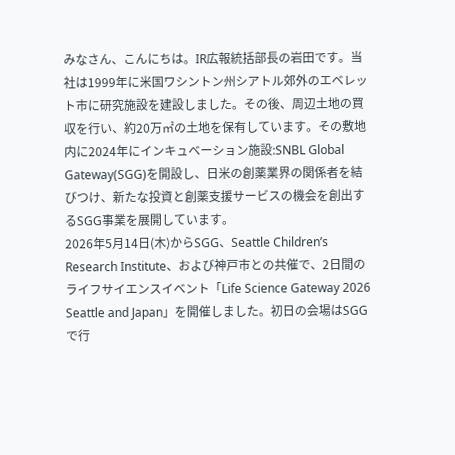みなさん、こんにちは。IR広報統括部長の岩田です。当社は1999年に米国ワシントン州シアトル郊外のエベレット市に研究施設を建設しました。その後、周辺土地の買収を行い、約20万㎡の土地を保有しています。その敷地内に2024年にインキュベーション施設:SNBL Global Gateway(SGG)を開設し、日米の創薬業界の関係者を結びつけ、新たな投資と創薬支援サービスの機会を創出するSGG事業を展開しています。
2026年5月14日(木)からSGG、Seattle Children’s Research Institute、および神戸市との共催で、2日間のライフサイエンスイベント「Life Science Gateway 2026 Seattle and Japan」を開催しました。初日の会場はSGGで行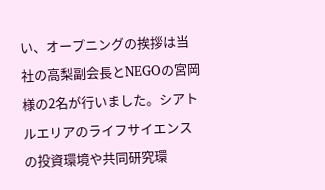い、オープニングの挨拶は当社の高梨副会長とNEGOの宮岡様の2名が行いました。シアトルエリアのライフサイエンスの投資環境や共同研究環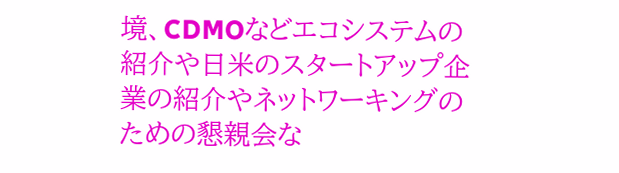境、CDMOなどエコシステムの紹介や日米のスタートアップ企業の紹介やネットワーキングのための懇親会な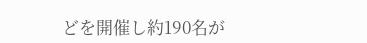どを開催し約190名が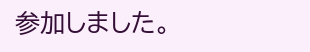参加しました。